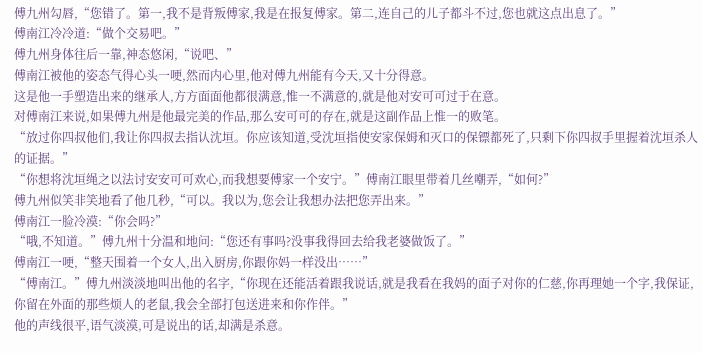傅九州勾唇,“您错了。第一,我不是背叛傅家,我是在报复傅家。第二,连自己的儿子都斗不过,您也就这点出息了。”
傅南江冷冷道:“做个交易吧。”
傅九州身体往后一靠,神态悠闲,“说吧、”
傅南江被他的姿态气得心头一哽,然而内心里,他对傅九州能有今天,又十分得意。
这是他一手塑造出来的继承人,方方面面他都很满意,惟一不满意的,就是他对安可可过于在意。
对傅南江来说,如果傅九州是他最完美的作品,那么安可可的存在,就是这副作品上惟一的败笔。
“放过你四叔他们,我让你四叔去指认沈垣。你应该知道,受沈垣指使安家保姆和灭口的保镖都死了,只剩下你四叔手里握着沈垣杀人的证据。”
“你想将沈垣绳之以法讨安安可可欢心,而我想要傅家一个安宁。”傅南江眼里带着几丝嘲弄,“如何?”
傅九州似笑非笑地看了他几秒,“可以。我以为,您会让我想办法把您弄出来。”
傅南江一脸冷漠:“你会吗?”
“哦,不知道。”傅九州十分温和地问:“您还有事吗?没事我得回去给我老婆做饭了。”
傅南江一哽,“整天围着一个女人,出入厨房,你跟你妈一样没出……”
“傅南江。”傅九州淡淡地叫出他的名字,“你现在还能活着跟我说话,就是我看在我妈的面子对你的仁慈,你再理她一个字,我保证,你留在外面的那些烦人的老鼠,我会全部打包送进来和你作伴。”
他的声线很平,语气淡漠,可是说出的话,却满是杀意。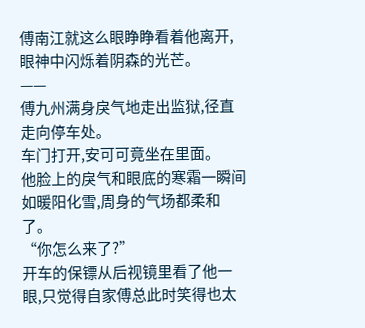傅南江就这么眼睁睁看着他离开,眼神中闪烁着阴森的光芒。
——
傅九州满身戾气地走出监狱,径直走向停车处。
车门打开,安可可竟坐在里面。
他脸上的戾气和眼底的寒霜一瞬间如暖阳化雪,周身的气场都柔和了。
“你怎么来了?”
开车的保镖从后视镜里看了他一眼,只觉得自家傅总此时笑得也太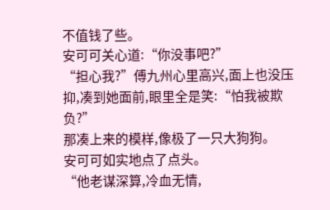不值钱了些。
安可可关心道:“你没事吧?”
“担心我?”傅九州心里高兴,面上也没压抑,凑到她面前,眼里全是笑:“怕我被欺负?”
那凑上来的模样,像极了一只大狗狗。
安可可如实地点了点头。
“他老谋深算,冷血无情,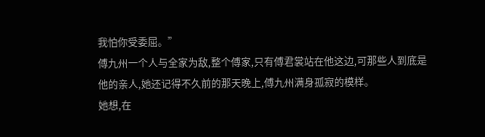我怕你受委屈。”
傅九州一个人与全家为敌,整个傅家,只有傅君裳站在他这边,可那些人到底是他的亲人,她还记得不久前的那天晚上,傅九州满身孤寂的模样。
她想,在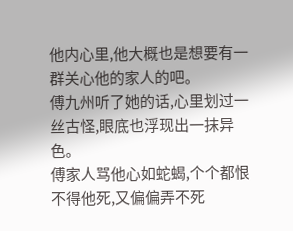他内心里,他大概也是想要有一群关心他的家人的吧。
傅九州听了她的话,心里划过一丝古怪,眼底也浮现出一抹异色。
傅家人骂他心如蛇蝎,个个都恨不得他死,又偏偏弄不死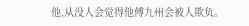他,从没人会觉得他傅九州会被人欺负。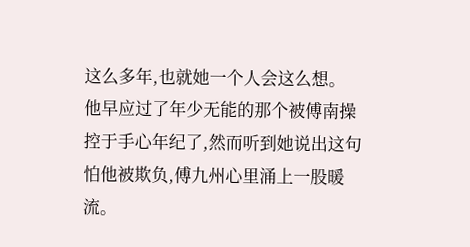这么多年,也就她一个人会这么想。
他早应过了年少无能的那个被傅南操控于手心年纪了,然而听到她说出这句怕他被欺负,傅九州心里涌上一股暖流。